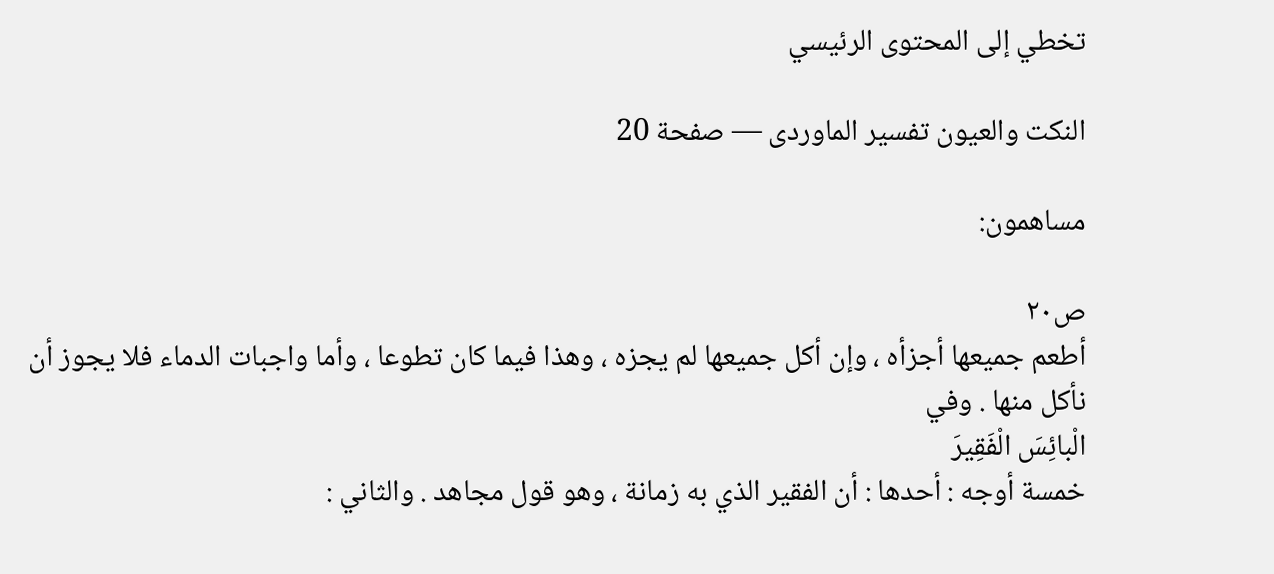تخطي إلى المحتوى الرئيسي

النكت والعيون تفسير الماوردى — صفحة 20

مساهمون:

ص٢٠
أطعم جميعها أجزأه ، وإن أكل جميعها لم يجزه ، وهذا فيما كان تطوعا ، وأما واجبات الدماء فلا يجوز أن نأكل منها . وفي
الْبائِسَ الْفَقِيرَ
خمسة أوجه : أحدها : أن الفقير الذي به زمانة ، وهو قول مجاهد . والثاني :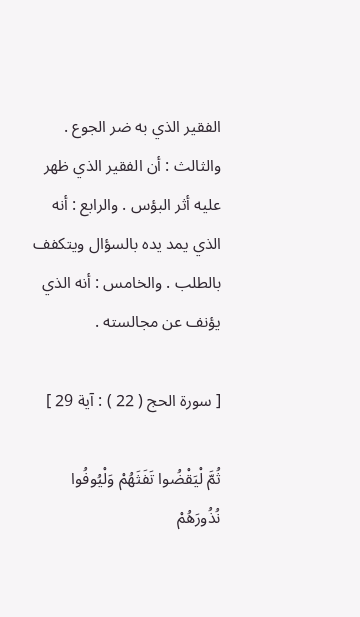الفقير الذي به ضر الجوع . والثالث : أن الفقير الذي ظهر عليه أثر البؤس . والرابع : أنه الذي يمد يده بالسؤال ويتكفف بالطلب . والخامس : أنه الذي يؤنف عن مجالسته .

[ سورة الحج ( 22 ) : آية 29 ]

ثُمَّ لْيَقْضُوا تَفَثَهُمْ وَلْيُوفُوا نُذُورَهُمْ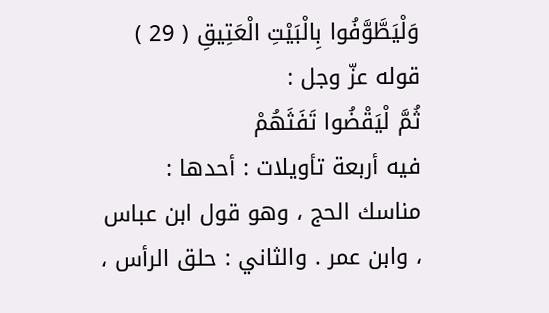وَلْيَطَّوَّفُوا بِالْبَيْتِ الْعَتِيقِ ( 29 ) قوله عزّ وجل :
ثُمَّ لْيَقْضُوا تَفَثَهُمْ
فيه أربعة تأويلات : أحدها : مناسك الحج ، وهو قول ابن عباس ، وابن عمر . والثاني : حلق الرأس ،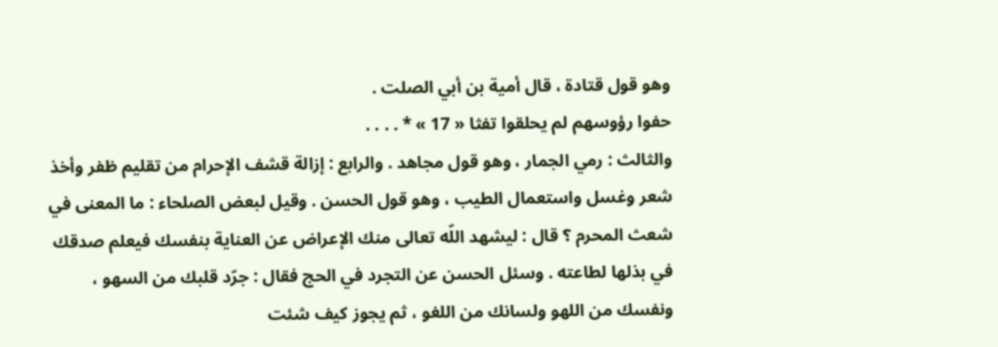وهو قول قتادة ، قال أمية بن أبي الصلت .
حفوا رؤوسهم لم يحلقوا تفثا « 17 » * . . . .
والثالث : رمي الجمار ، وهو قول مجاهد . والرابع : إزالة قشف الإحرام من تقليم ظفر وأخذ شعر وغسل واستعمال الطيب ، وهو قول الحسن . وقيل لبعض الصلحاء : ما المعنى في شعث المحرم ؟ قال : ليشهد اللّه تعالى منك الإعراض عن العناية بنفسك فيعلم صدقك في بذلها لطاعته . وسئل الحسن عن التجرد في الحج فقال : جرّد قلبك من السهو ، ونفسك من اللهو ولسانك من اللغو ، ثم يجوز كيف شئت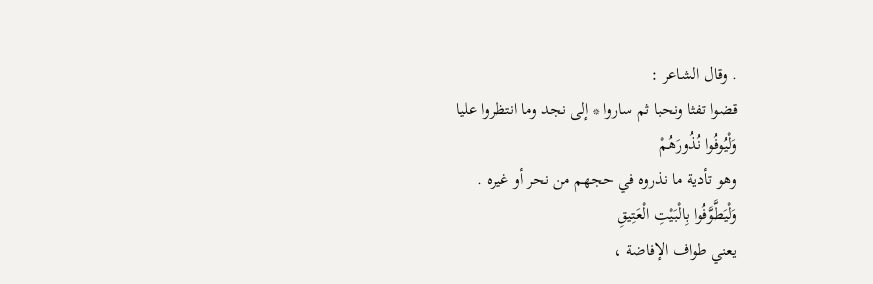. وقال الشاعر :
قضوا تفثا ونحبا ثم ساروا * إلى نجد وما انتظروا عليا
وَلْيُوفُوا نُذُورَهُمْ
وهو تأدية ما نذروه في حجهم من نحر أو غيره .
وَلْيَطَّوَّفُوا بِالْبَيْتِ الْعَتِيقِ
يعني طواف الإفاضة ،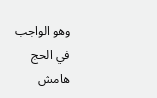وهو الواجب في الحج
هامش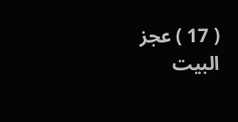( 17 ) عجز البيت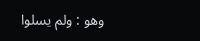وهو : ولم يسلوا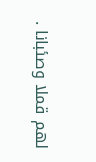لهم قملا وصئبانا .